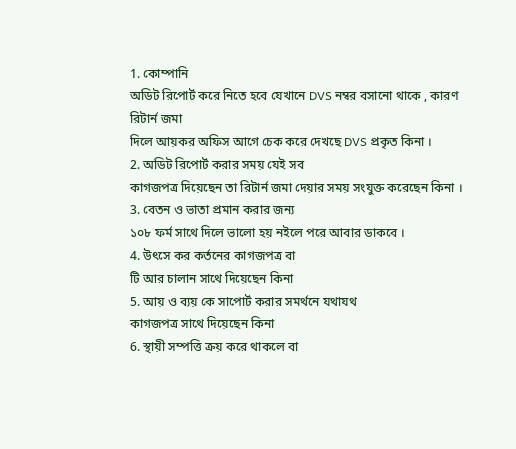1. কোম্পানি
অডিট রিপোর্ট করে নিতে হবে যেখানে DVS নম্বর বসানো থাকে , কারণ রিটার্ন জমা
দিলে আয়কর অফিস আগে চেক করে দেখছে DVS প্রকৃত কিনা ।
2. অডিট রিপোর্ট করার সময় যেই সব
কাগজপত্র দিয়েছেন তা রিটার্ন জমা দেয়ার সময় সংযুক্ত করেছেন কিনা ।
3. বেতন ও ভাতা প্রমান করার জন্য
১০৮ ফর্ম সাথে দিলে ভালো হয় নইলে পরে আবার ডাকবে ।
4. উৎসে কর কর্তনের কাগজপত্র বা
টি আর চালান সাথে দিয়েছেন কিনা
5. আয় ও ব্যয় কে সাপোর্ট করার সমর্থনে যথাযথ
কাগজপত্র সাথে দিয়েছেন কিনা
6. স্থায়ী সম্পত্তি ক্রয় করে থাকলে বা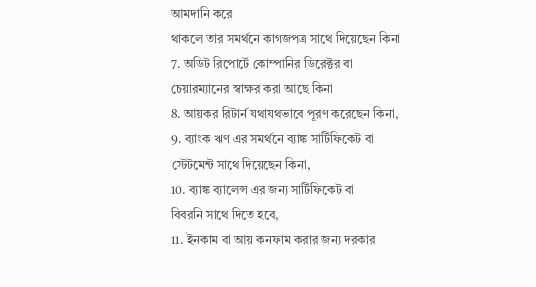আমদানি করে
থাকলে তার সমর্থনে কাগজপত্র সাথে দিয়েছেন কিনা
7. অডিট রিপোর্টে কোম্পানির ডিরেক্টর বা
চেয়ারম্যানের স্বাক্ষর করা আছে কিনা
8. আয়কর রিটার্ন যথাযথভাবে পূরণ করেছেন কিনা,
9. ব্যাংক ঋণ এর সমর্থনে ব্যাঙ্ক সার্টিফিকেট বা
স্টেটমেন্ট সাথে দিয়েছেন কিনা,
10. ব্যাঙ্ক ব্যালেন্স এর জন্য সার্টিফিকেট বা
বিবরনি সাথে দিতে হবে,
11. ইনকাম বা আয় কনফাম করার জন্য দরকার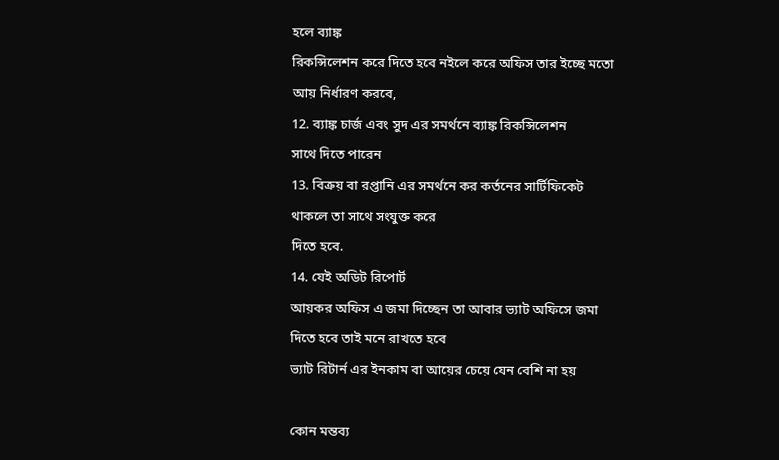হলে ব্যাঙ্ক
রিকন্সিলেশন করে দিতে হবে নইলে করে অফিস তার ইচ্ছে মতো আয় নির্ধারণ করবে,
12. ব্যাঙ্ক চার্জ এবং সুদ এর সমর্থনে ব্যাঙ্ক রিকন্সিলেশন
সাথে দিতে পারেন
13. বিক্রয় বা রপ্তানি এর সমর্থনে কর কর্তনের সার্টিফিকেট থাকলে তা সাথে সংযুক্ত করে
দিতে হবে.
14. যেই অডিট রিপোর্ট
আয়কর অফিস এ জমা দিচ্ছেন তা আবার ভ্যাট অফিসে জমা দিতে হবে তাই মনে রাখতে হবে
ভ্যাট রিটার্ন এর ইনকাম বা আয়ের চেয়ে যেন বেশি না হয়

কোন মন্তব্য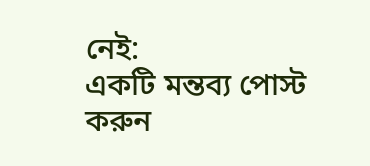নেই:
একটি মন্তব্য পোস্ট করুন